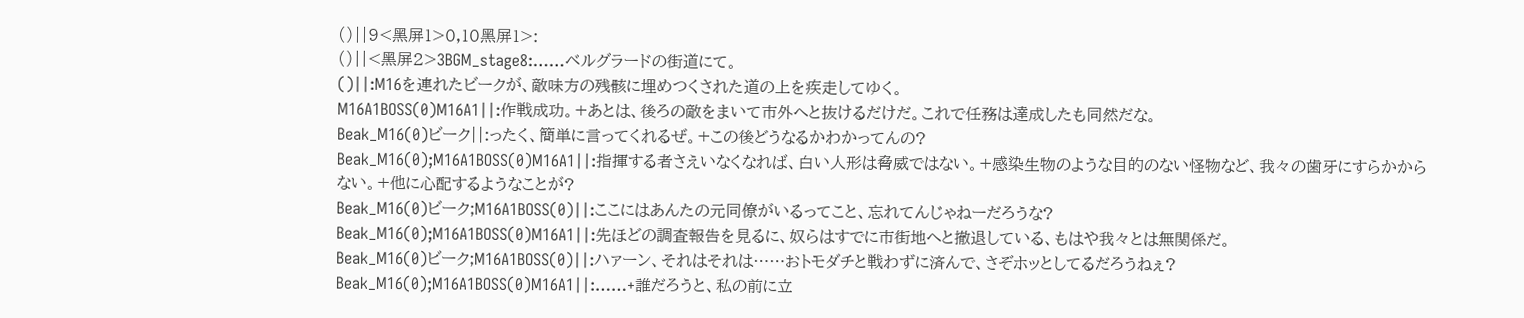()||9<黑屏1>0,10黑屏1>:
()||<黑屏2>3BGM_stage8:……ベルグラードの街道にて。
()||:M16を連れたビークが、敵味方の残骸に埋めつくされた道の上を疾走してゆく。
M16A1BOSS(0)M16A1||:作戦成功。+あとは、後ろの敵をまいて市外へと抜けるだけだ。これで任務は達成したも同然だな。
Beak_M16(0)ビーク||:ったく、簡単に言ってくれるぜ。+この後どうなるかわかってんの?
Beak_M16(0);M16A1BOSS(0)M16A1||:指揮する者さえいなくなれば、白い人形は脅威ではない。+感染生物のような目的のない怪物など、我々の歯牙にすらかからない。+他に心配するようなことが?
Beak_M16(0)ビーク;M16A1BOSS(0)||:ここにはあんたの元同僚がいるってこと、忘れてんじゃねーだろうな?
Beak_M16(0);M16A1BOSS(0)M16A1||:先ほどの調査報告を見るに、奴らはすでに市街地へと撤退している、もはや我々とは無関係だ。
Beak_M16(0)ビーク;M16A1BOSS(0)||:ハァーン、それはそれは……おトモダチと戦わずに済んで、さぞホッとしてるだろうねぇ?
Beak_M16(0);M16A1BOSS(0)M16A1||:……+誰だろうと、私の前に立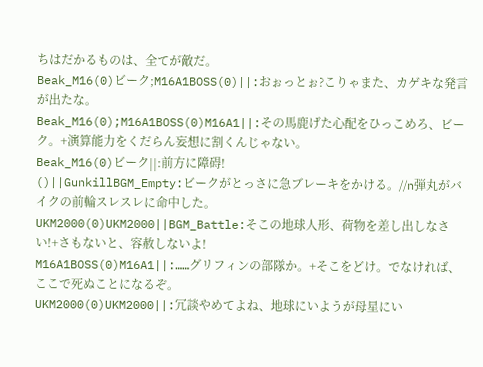ちはだかるものは、全てが敵だ。
Beak_M16(0)ビーク;M16A1BOSS(0)||:おぉっとぉ?こりゃまた、カゲキな発言が出たな。
Beak_M16(0);M16A1BOSS(0)M16A1||:その馬鹿げた心配をひっこめろ、ビーク。+演算能力をくだらん妄想に割くんじゃない。
Beak_M16(0)ビーク||:前方に障碍!
()||GunkillBGM_Empty:ビークがとっさに急ブレーキをかける。//n弾丸がバイクの前輪スレスレに命中した。
UKM2000(0)UKM2000||BGM_Battle:そこの地球人形、荷物を差し出しなさい!+さもないと、容赦しないよ!
M16A1BOSS(0)M16A1||:……グリフィンの部隊か。+そこをどけ。でなければ、ここで死ぬことになるぞ。
UKM2000(0)UKM2000||:冗談やめてよね、地球にいようが母星にい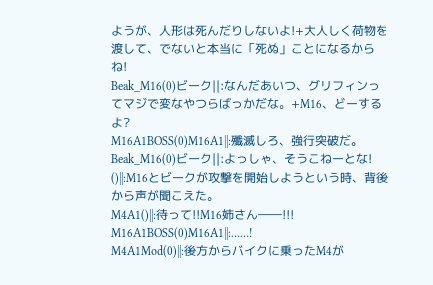ようが、人形は死んだりしないよ!+大人しく荷物を渡して、でないと本当に「死ぬ」ことになるからね!
Beak_M16(0)ビーク||:なんだあいつ、グリフィンってマジで変なやつらばっかだな。+M16、どーするよ?
M16A1BOSS(0)M16A1||:殲滅しろ、強行突破だ。
Beak_M16(0)ビーク||:よっしゃ、そうこねーとな!
()||:M16とビークが攻撃を開始しようという時、背後から声が聞こえた。
M4A1()||:待って!!M16姉さん――!!!
M16A1BOSS(0)M16A1||:……!
M4A1Mod(0)||:後方からバイクに乗ったM4が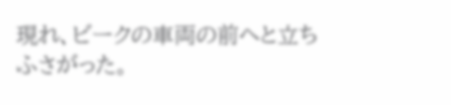現れ、ビークの車両の前へと立ちふさがった。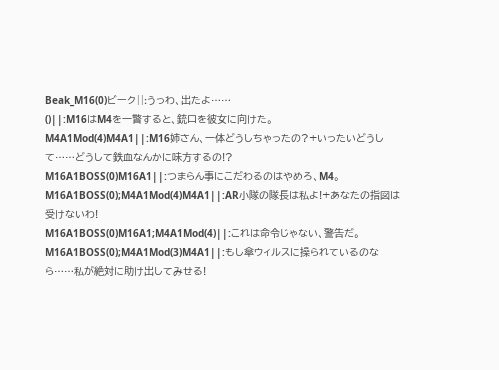Beak_M16(0)ビーク||:うっわ、出たよ……
()||:M16はM4を一瞥すると、銃口を彼女に向けた。
M4A1Mod(4)M4A1||:M16姉さん、一体どうしちゃったの?+いったいどうして……どうして鉄血なんかに味方するの!?
M16A1BOSS(0)M16A1||:つまらん事にこだわるのはやめろ、M4。
M16A1BOSS(0);M4A1Mod(4)M4A1||:AR小隊の隊長は私よ!+あなたの指図は受けないわ!
M16A1BOSS(0)M16A1;M4A1Mod(4)||:これは命令じゃない、警告だ。
M16A1BOSS(0);M4A1Mod(3)M4A1||:もし傘ウィルスに操られているのなら……私が絶対に助け出してみせる!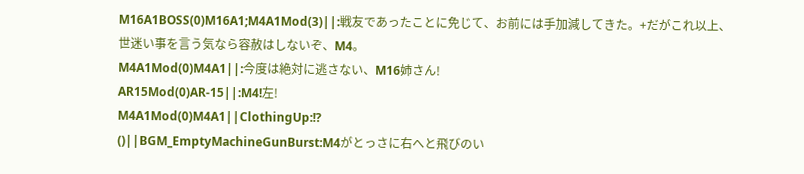M16A1BOSS(0)M16A1;M4A1Mod(3)||:戦友であったことに免じて、お前には手加減してきた。+だがこれ以上、世迷い事を言う気なら容赦はしないぞ、M4。
M4A1Mod(0)M4A1||:今度は絶対に逃さない、M16姉さん!
AR15Mod(0)AR-15||:M4!左!
M4A1Mod(0)M4A1||ClothingUp:!?
()||BGM_EmptyMachineGunBurst:M4がとっさに右へと飛びのい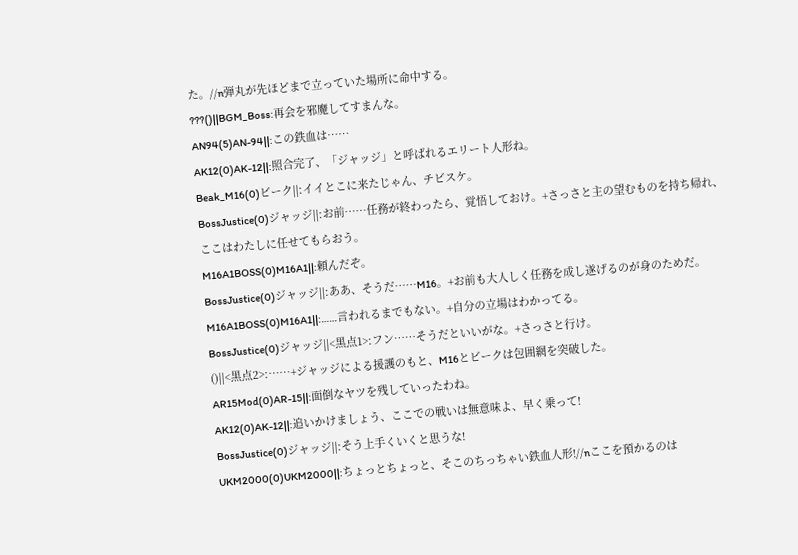た。//n弾丸が先ほどまで立っていた場所に命中する。
???()||BGM_Boss:再会を邪魔してすまんな。
AN94(5)AN-94||:この鉄血は……
AK12(0)AK-12||:照合完了、「ジャッジ」と呼ばれるエリート人形ね。
Beak_M16(0)ビーク||:イイとこに来たじゃん、チビスケ。
BossJustice(0)ジャッジ||:お前……任務が終わったら、覚悟しておけ。+さっさと主の望むものを持ち帰れ、ここはわたしに任せてもらおう。
M16A1BOSS(0)M16A1||:頼んだぞ。
BossJustice(0)ジャッジ||:ああ、そうだ……M16。+お前も大人しく任務を成し遂げるのが身のためだ。
M16A1BOSS(0)M16A1||:……言われるまでもない。+自分の立場はわかってる。
BossJustice(0)ジャッジ||<黑点1>:フン……そうだといいがな。+さっさと行け。
()||<黑点2>:……+ジャッジによる援護のもと、M16とビークは包囲網を突破した。
AR15Mod(0)AR-15||:面倒なヤツを残していったわね。
AK12(0)AK-12||:追いかけましょう、ここでの戦いは無意味よ、早く乗って!
BossJustice(0)ジャッジ||:そう上手くいくと思うな!
UKM2000(0)UKM2000||:ちょっとちょっと、そこのちっちゃい鉄血人形!//nここを預かるのは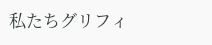私たちグリフィ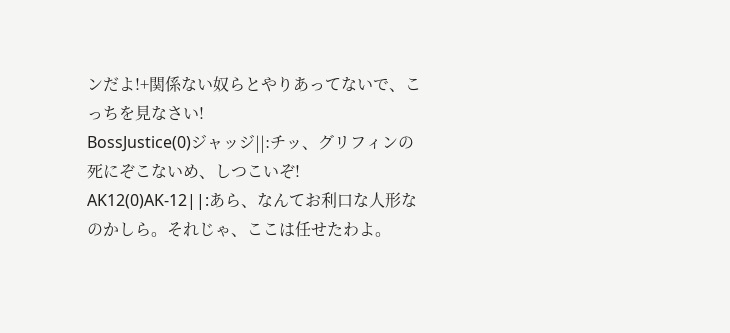ンだよ!+関係ない奴らとやりあってないで、こっちを見なさい!
BossJustice(0)ジャッジ||:チッ、グリフィンの死にぞこないめ、しつこいぞ!
AK12(0)AK-12||:あら、なんてお利口な人形なのかしら。それじゃ、ここは任せたわよ。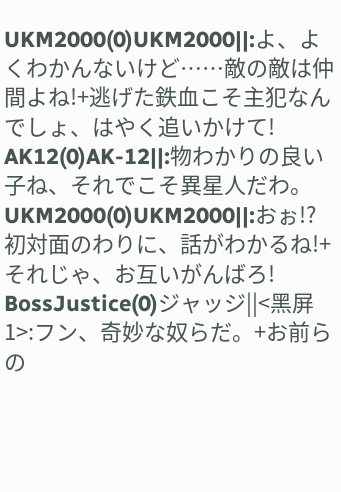UKM2000(0)UKM2000||:よ、よくわかんないけど……敵の敵は仲間よね!+逃げた鉄血こそ主犯なんでしょ、はやく追いかけて!
AK12(0)AK-12||:物わかりの良い子ね、それでこそ異星人だわ。
UKM2000(0)UKM2000||:おぉ!?初対面のわりに、話がわかるね!+それじゃ、お互いがんばろ!
BossJustice(0)ジャッジ||<黑屏1>:フン、奇妙な奴らだ。+お前らの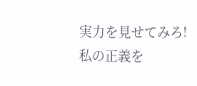実力を見せてみろ!私の正義を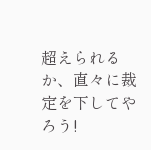超えられるか、直々に裁定を下してやろう!